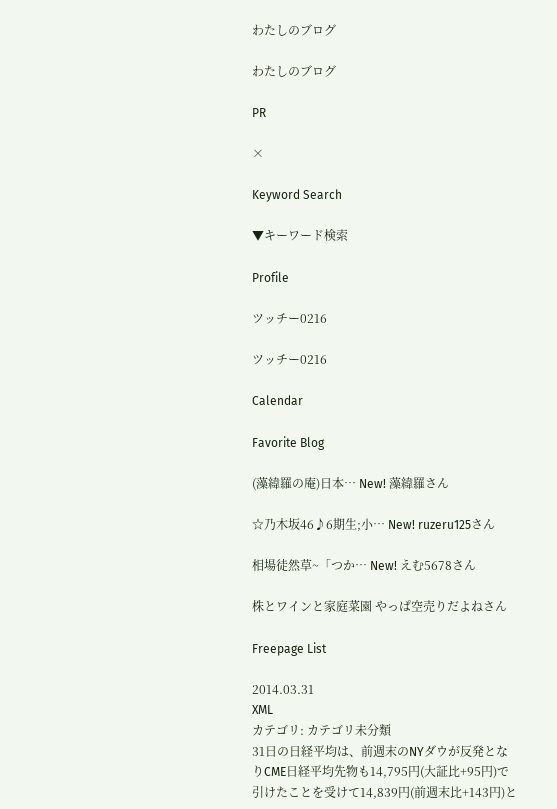わたしのブログ

わたしのブログ

PR

×

Keyword Search

▼キーワード検索

Profile

ツッチー0216

ツッチー0216

Calendar

Favorite Blog

(藻緯羅の庵)日本… New! 藻緯羅さん

☆乃木坂46♪6期生;小… New! ruzeru125さん

相場徒然草~「つか… New! えむ5678さん

株とワインと家庭菜園 やっぱ空売りだよねさん

Freepage List

2014.03.31
XML
カテゴリ: カテゴリ未分類
31日の日経平均は、前週末のNYダウが反発となりCME日経平均先物も14,795円(大証比+95円)で引けたことを受けて14,839円(前週末比+143円)と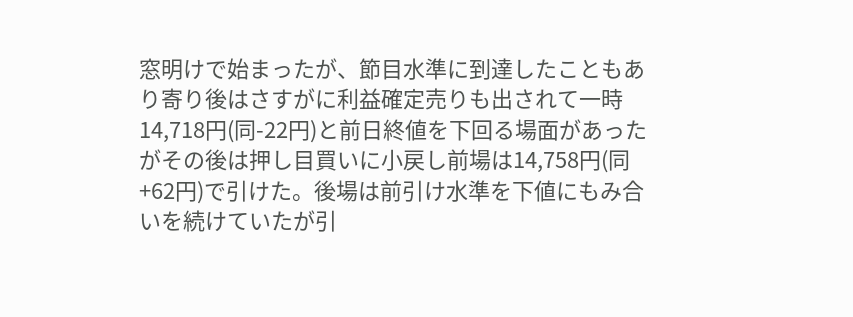窓明けで始まったが、節目水準に到達したこともあり寄り後はさすがに利益確定売りも出されて一時14,718円(同-22円)と前日終値を下回る場面があったがその後は押し目買いに小戻し前場は14,758円(同+62円)で引けた。後場は前引け水準を下値にもみ合いを続けていたが引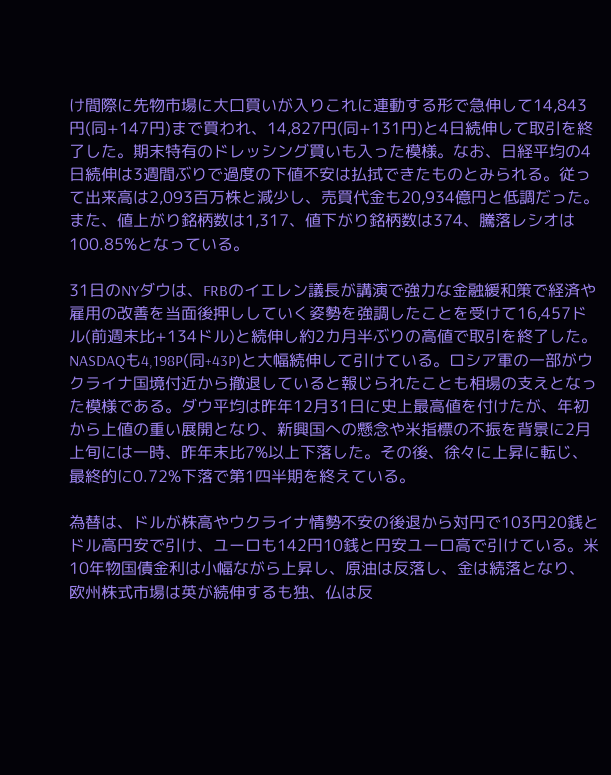け間際に先物市場に大口買いが入りこれに連動する形で急伸して14,843円(同+147円)まで買われ、14,827円(同+131円)と4日続伸して取引を終了した。期末特有のドレッシング買いも入った模様。なお、日経平均の4日続伸は3週間ぶりで過度の下値不安は払拭できたものとみられる。従って出来高は2,093百万株と減少し、売買代金も20,934億円と低調だった。また、値上がり銘柄数は1,317、値下がり銘柄数は374、騰落レシオは100.85%となっている。

31日のNYダウは、FRBのイエレン議長が講演で強力な金融緩和策で経済や雇用の改善を当面後押ししていく姿勢を強調したことを受けて16,457ドル(前週末比+134ドル)と続伸し約2カ月半ぶりの高値で取引を終了した。NASDAQも4,198P(同+43P)と大幅続伸して引けている。ロシア軍の一部がウクライナ国境付近から撤退していると報じられたことも相場の支えとなった模様である。ダウ平均は昨年12月31日に史上最高値を付けたが、年初から上値の重い展開となり、新興国への懸念や米指標の不振を背景に2月上旬には一時、昨年末比7%以上下落した。その後、徐々に上昇に転じ、最終的に0.72%下落で第1四半期を終えている。

為替は、ドルが株高やウクライナ情勢不安の後退から対円で103円20銭とドル高円安で引け、ユーロも142円10銭と円安ユーロ高で引けている。米10年物国債金利は小幅ながら上昇し、原油は反落し、金は続落となり、欧州株式市場は英が続伸するも独、仏は反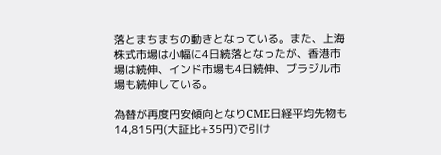落とまちまちの動きとなっている。また、上海株式市場は小幅に4日続落となったが、香港市場は続伸、インド市場も4日続伸、ブラジル市場も続伸している。

為替が再度円安傾向となりCME日経平均先物も14,815円(大証比+35円)で引け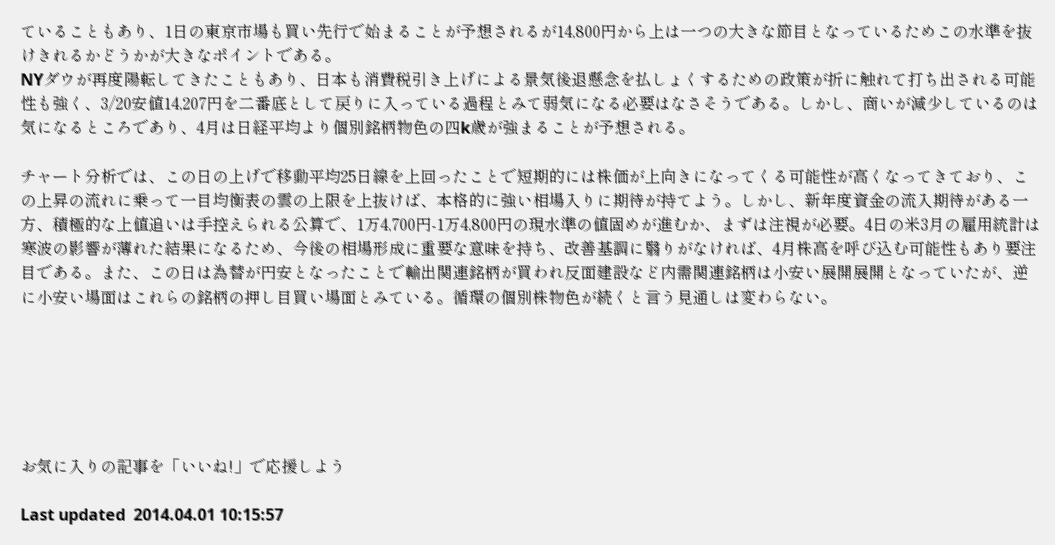ていることもあり、1日の東京市場も買い先行で始まることが予想されるが14,800円から上は一つの大きな節目となっているためこの水準を抜けきれるかどうかが大きなポイントである。
NYダウが再度陽転してきたこともあり、日本も消費税引き上げによる景気後退懸念を払しょくするための政策が折に触れて打ち出される可能性も強く、3/20安値14,207円を二番底として戻りに入っている過程とみて弱気になる必要はなさそうである。しかし、商いが減少しているのは気になるところであり、4月は日経平均より個別銘柄物色の四k歳が強まることが予想される。

チャート分析では、この日の上げで移動平均25日線を上回ったことで短期的には株価が上向きになってくる可能性が高くなってきており、この上昇の流れに乗って一目均衡表の雲の上限を上抜けば、本格的に強い相場入りに期待が持てよう。しかし、新年度資金の流入期待がある一方、積極的な上値追いは手控えられる公算で、1万4,700円-1万4,800円の現水準の値固めが進むか、まずは注視が必要。4日の米3月の雇用統計は寒波の影響が薄れた結果になるため、今後の相場形成に重要な意味を持ち、改善基調に翳りがなければ、4月株高を呼び込む可能性もあり要注目である。また、この日は為替が円安となったことで輸出関連銘柄が買われ反面建設など内需関連銘柄は小安い展開展開となっていたが、逆に小安い場面はこれらの銘柄の押し目買い場面とみている。循環の個別株物色が続くと言う見通しは変わらない。






お気に入りの記事を「いいね!」で応援しよう

Last updated  2014.04.01 10:15:57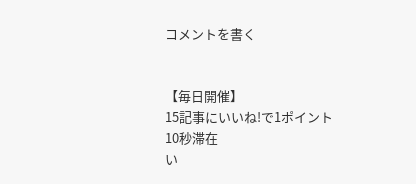コメントを書く


【毎日開催】
15記事にいいね!で1ポイント
10秒滞在
い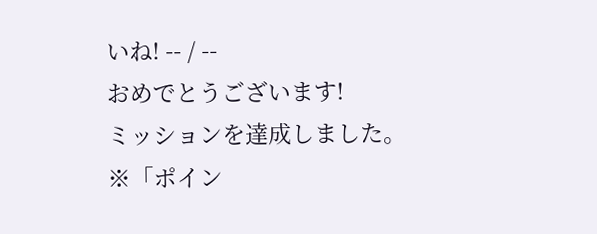いね! -- / --
おめでとうございます!
ミッションを達成しました。
※「ポイン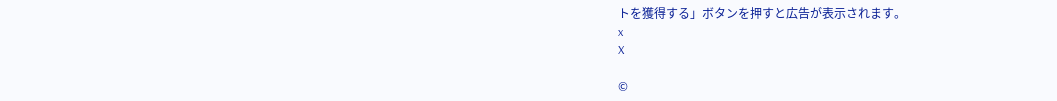トを獲得する」ボタンを押すと広告が表示されます。
x
X

©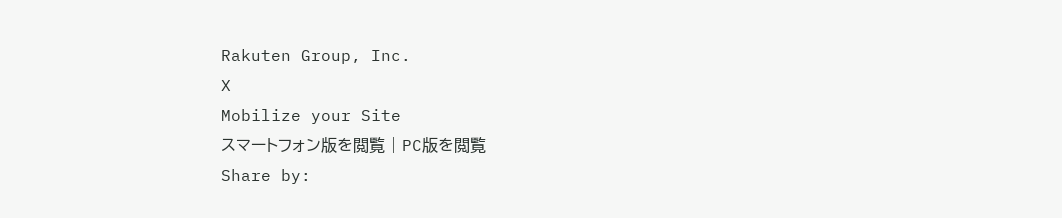Rakuten Group, Inc.
X
Mobilize your Site
スマートフォン版を閲覧 | PC版を閲覧
Share by: